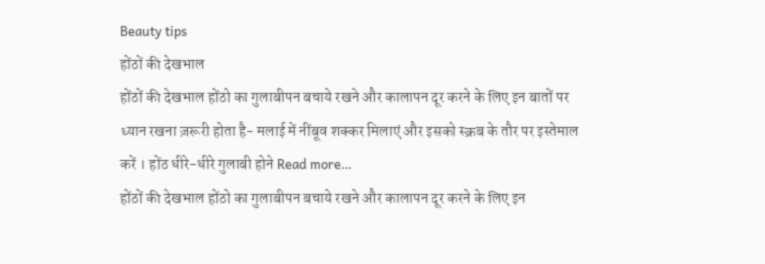Beauty tips
होंठों की देखभाल
होंठों की देखभाल होंठो का गुलाबीपन बचाये रखने और कालापन दूर करने के लिए इन बातों पर ध्यान रखना ज़रूरी होता है- मलाई में नींबूव शक्कर मिलाएं और इसको स्क्रब के तौर पर इस्तेमाल करें । होंठ धीरे-धीरे गुलाबी होने Read more…
होंठों की देखभाल होंठो का गुलाबीपन बचाये रखने और कालापन दूर करने के लिए इन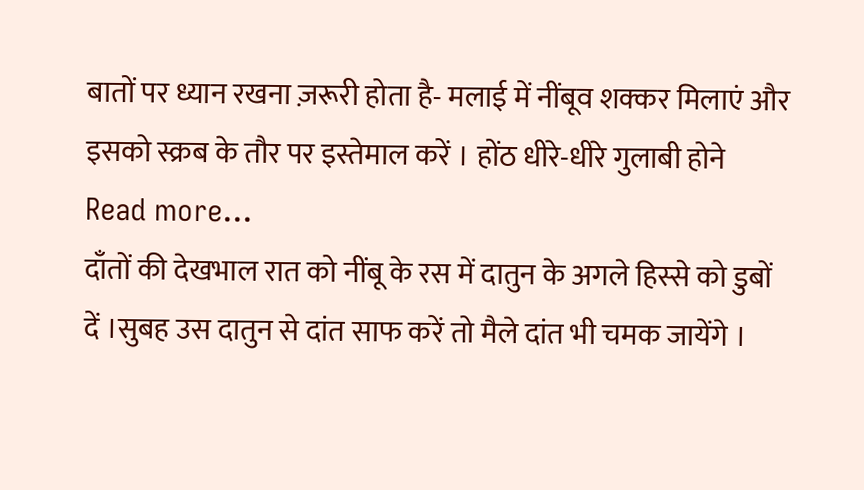बातों पर ध्यान रखना ज़रूरी होता है- मलाई में नींबूव शक्कर मिलाएं और इसको स्क्रब के तौर पर इस्तेमाल करें । होंठ धीरे-धीरे गुलाबी होने Read more…
दाँतों की देखभाल रात को नींबू के रस में दातुन के अगले हिस्से को डुबों दें ।सुबह उस दातुन से दांत साफ करें तो मैले दांत भी चमक जायेंगे ।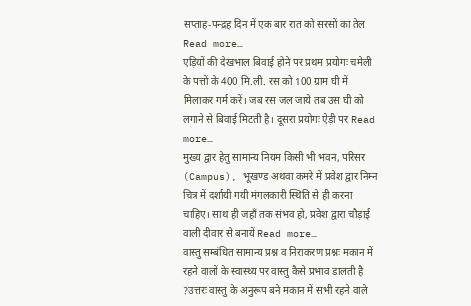सप्ताह-पन्द्रह दिन में एक बार रात को सरसों का तेल Read more…
एड़ियों की देखभाल बिवाई होने पर प्रथम प्रयोगः चमेली के पत्तों के 400 मि.ली. रस को 100 ग्राम घी में मिलाकर गर्म करें। जब रस जल जाये तब उस घी को लगाने से बिवाई मिटती है। दूसरा प्रयोगः ऐड़ी पर Read more…
मुख्य द्वार हेतु सामान्य नियम किसी भी भवन, परिसर (Campus), भूखण्ड अथवा कमरे में प्रवेश द्वार निम्न चित्र में दर्शायी गयी मंगलकारी स्थिति से ही करना चाहिए। साथ ही जहाँ तक संभव हो, प्रवेश द्वारा चौड़ाई वाली दीवार से बनायें Read more…
वास्तु सम्बंधित सामान्य प्रश्न व निराकरण प्रश्नः मकान में रहने वालों के स्वास्थ्य पर वास्तु कैसे प्रभाव डालती है ?उत्तरः वास्तु के अनुरूप बने मकान में सभी रहने वाले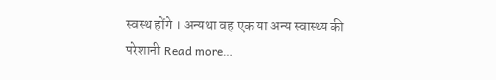स्वस्थ होंगे । अन्यथा वह एक या अन्य स्वास्थ्य की परेशानी Read more…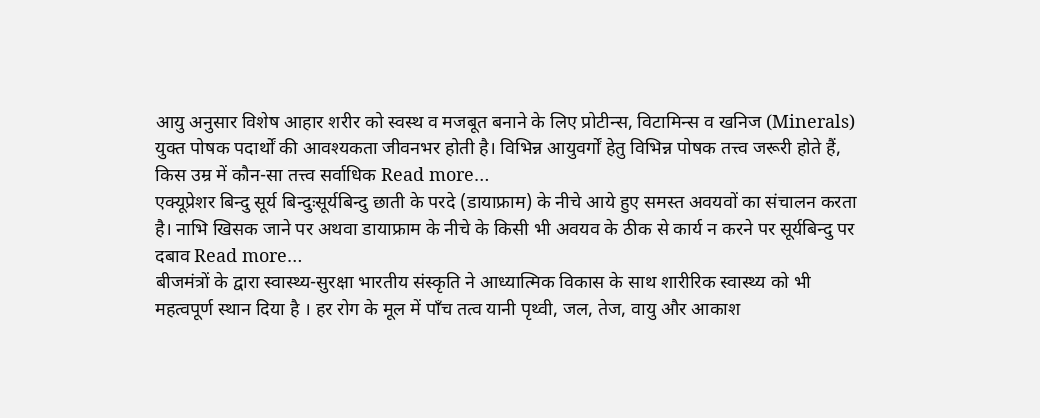आयु अनुसार विशेष आहार शरीर को स्वस्थ व मजबूत बनाने के लिए प्रोटीन्स, विटामिन्स व खनिज (Minerals) युक्त पोषक पदार्थों की आवश्यकता जीवनभर होती है। विभिन्न आयुवर्गों हेतु विभिन्न पोषक तत्त्व जरूरी होते हैं, किस उम्र में कौन-सा तत्त्व सर्वाधिक Read more…
एक्यूप्रेशर बिन्दु सूर्य बिन्दुःसूर्यबिन्दु छाती के परदे (डायाफ्राम) के नीचे आये हुए समस्त अवयवों का संचालन करता है। नाभि खिसक जाने पर अथवा डायाफ्राम के नीचे के किसी भी अवयव के ठीक से कार्य न करने पर सूर्यबिन्दु पर दबाव Read more…
बीजमंत्रों के द्वारा स्वास्थ्य-सुरक्षा भारतीय संस्कृति ने आध्यात्मिक विकास के साथ शारीरिक स्वास्थ्य को भी महत्वपूर्ण स्थान दिया है । हर रोग के मूल में पाँच तत्व यानी पृथ्वी, जल, तेज, वायु और आकाश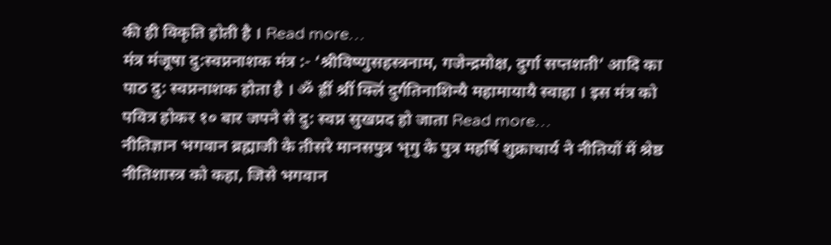की ही विकृति होती है । Read more…
मंत्र मंजूषा दु:स्वप्ननाशक मंत्र :- ‘श्रीविष्णुसहस्त्रनाम, गजेन्द्रमोक्ष, दुर्गा सप्तशती’ आदि का पाठ दु: स्वप्ननाशक होता है । ॐ ह्रीं श्रीं क्लिं दुर्गतिनाशिन्यै महामायायै स्वाहा । इस मंत्र को पवित्र होकर १० बार जपने से दु: स्वप्न सुखप्रद हो जाता Read more…
नीतिज्ञान भगवान ब्रह्माजी के तीसरे मानसपुत्र भृगु के पुत्र महर्षि शुक्राचार्य ने नीतियों में श्रेष्ठ नीतिशास्त्र को कहा, जिसे भगवान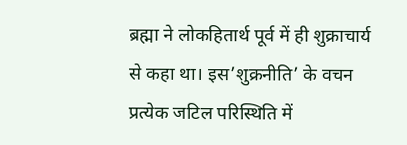ब्रह्मा ने लोकहितार्थ पूर्व में ही शुक्राचार्य से कहा था। इस’शुक्रनीति’ के वचन प्रत्येक जटिल परिस्थिति में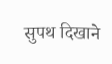सुपथ दिखाने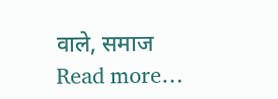वाले, समाज Read more…